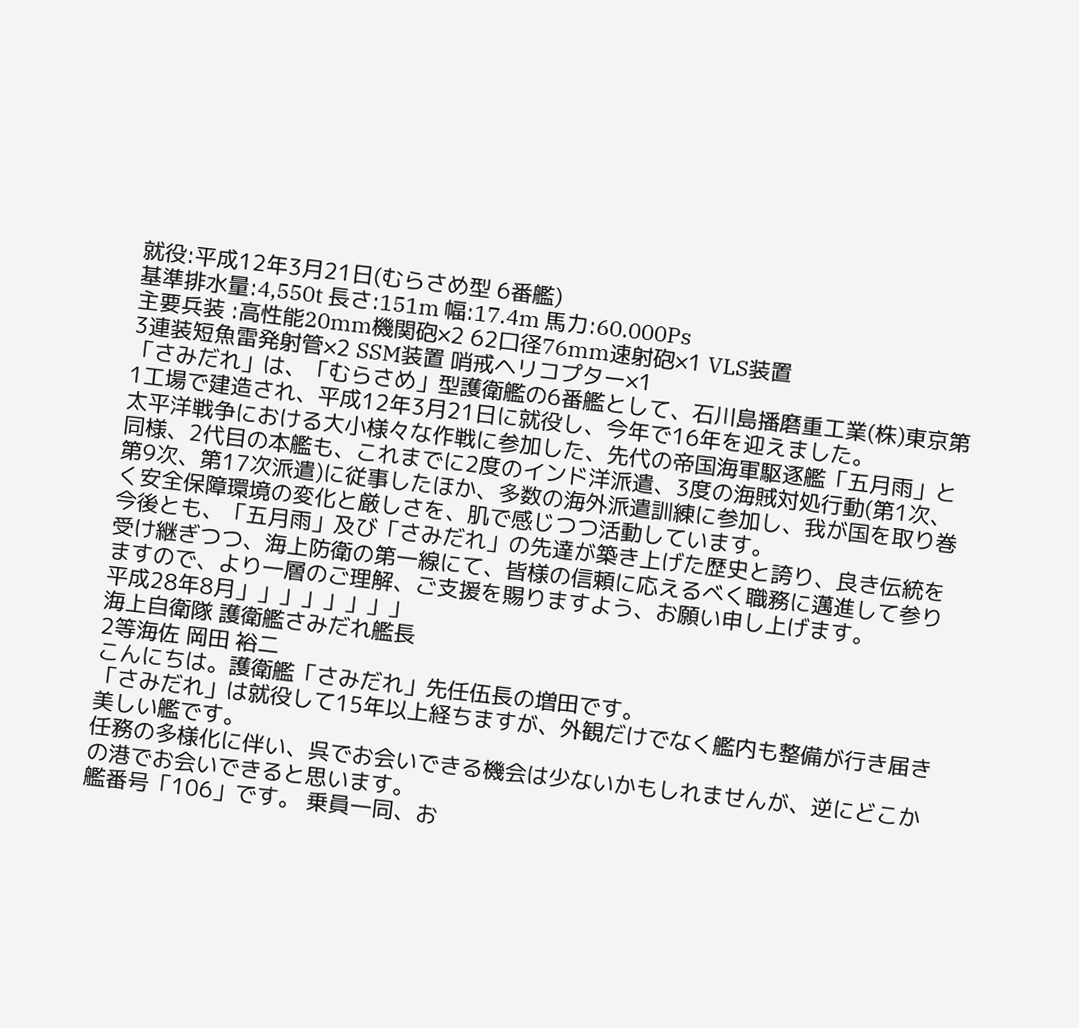就役:平成12年3月21日(むらさめ型 6番艦)
基準排水量:4,550t 長さ:151m 幅:17.4m 馬力:60.000Ps
主要兵装 :高性能20mm機関砲×2 62口径76mm速射砲×1 VLS装置
3連装短魚雷発射管×2 SSM装置 哨戒ヘリコプター×1
「さみだれ」は、「むらさめ」型護衛艦の6番艦として、石川島播磨重工業(株)東京第1工場で建造され、平成12年3月21日に就役し、今年で16年を迎えました。
太平洋戦争における大小様々な作戦に参加した、先代の帝国海軍駆逐艦「五月雨」と同様、2代目の本艦も、これまでに2度のインド洋派遣、3度の海賊対処行動(第1次、第9次、第17次派遣)に従事したほか、多数の海外派遣訓練に参加し、我が国を取り巻く安全保障環境の変化と厳しさを、肌で感じつつ活動しています。
今後とも、「五月雨」及び「さみだれ」の先達が築き上げた歴史と誇り、良き伝統を受け継ぎつつ、海上防衛の第一線にて、皆様の信頼に応えるべく職務に邁進して参りますので、より一層のご理解、ご支援を賜りますよう、お願い申し上げます。
平成28年8月」」」」」」」」
海上自衛隊 護衛艦さみだれ艦長
2等海佐 岡田 裕二
こんにちは。護衛艦「さみだれ」先任伍長の増田です。
「さみだれ」は就役して15年以上経ちますが、外観だけでなく艦内も整備が行き届き美しい艦です。
任務の多様化に伴い、呉でお会いできる機会は少ないかもしれませんが、逆にどこかの港でお会いできると思います。
艦番号「106」です。 乗員一同、お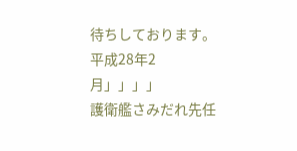待ちしております。
平成28年2月」」」」
護衛艦さみだれ先任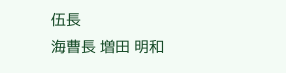伍長
海曹長 増田 明和